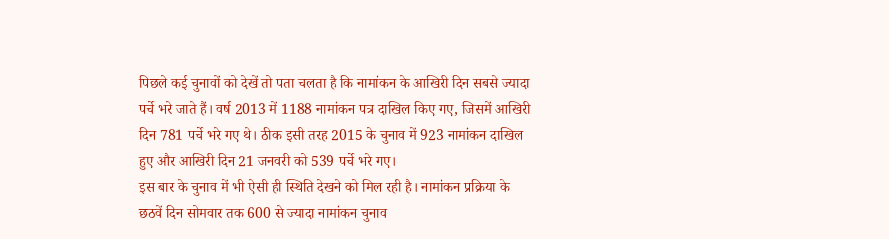पिछले कई चुनावों को देखें तो पता चलता है कि नामांकन के आखिरी दिन सबसे ज्यादा पर्चे भरे जाते हैं। वर्ष 2013 में 1188 नामांकन पत्र दाखिल किए गए, जिसमें आखिरी दिन 781 पर्चे भरे गए थे। ठीक इसी तरह 2015 के चुनाव में 923 नामांकन दाखिल हुए और आखिरी दिन 21 जनवरी को 539 पर्चे भरे गए।
इस बार के चुनाव में भी ऐसी ही स्थिति देखने को मिल रही है। नामांकन प्रक्रिया के छठवें दिन सोमवार तक 600 से ज्यादा नामांकन चुनाव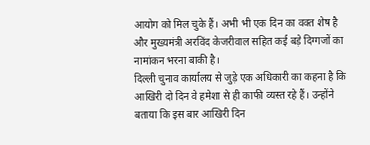आयोग को मिल चुके हैं। अभी भी एक दिन का वक्त शेष है और मुख्यमंत्री अरविंद केजरीवाल सहित कई बड़े दिग्गजों का नामांकन भरना बाकी है।
दिल्ली चुनाव कार्यालय से जुड़े एक अधिकारी का कहना है कि आखिरी दो दिन वे हमेशा से ही काफी व्यस्त रहे हैं। उन्होंने बताया कि इस बार आखिरी दिन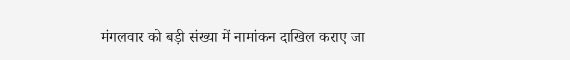मंगलवार को बड़ी संख्या में नामांकन दाखिल कराए जा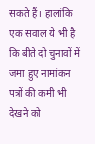सकते हैं। हालांकि एक सवाल ये भी है कि बीते दो चुनावों में जमा हुए नामांकन पत्रों की कमी भी देखने को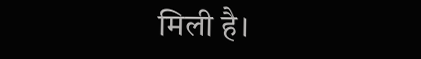मिली है।